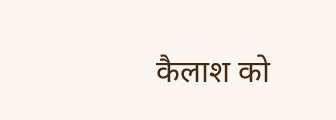कैलाश को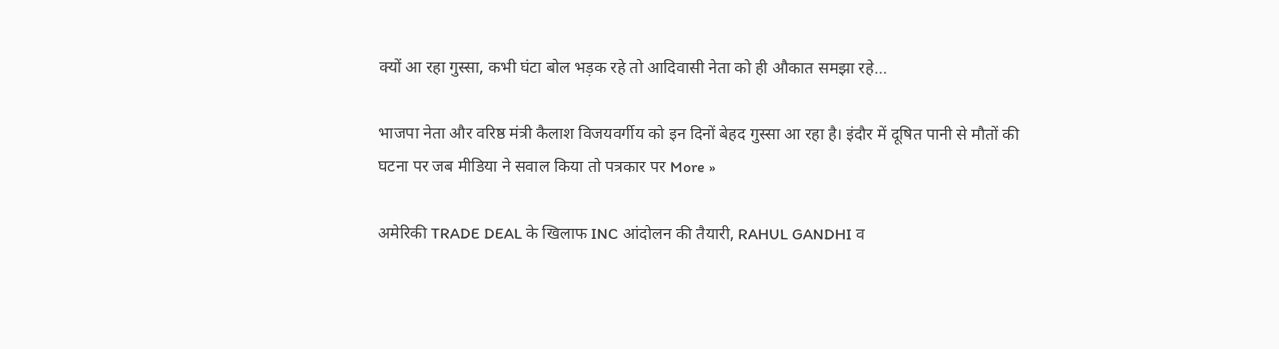क्यों आ रहा गुस्सा, कभी घंटा बोल भड़क रहे तो आदिवासी नेता को ही औकात समझा रहे…

भाजपा नेता और वरिष्ठ मंत्री कैलाश विजयवर्गीय को इन दिनों बेहद गुस्सा आ रहा है। इंदौर में दूषित पानी से मौतों की घटना पर जब मीडिया ने सवाल किया तो पत्रकार पर More »

अमेरिकी TRADE DEAL के खिलाफ INC आंदोलन की तैयारी, RAHUL GANDHI व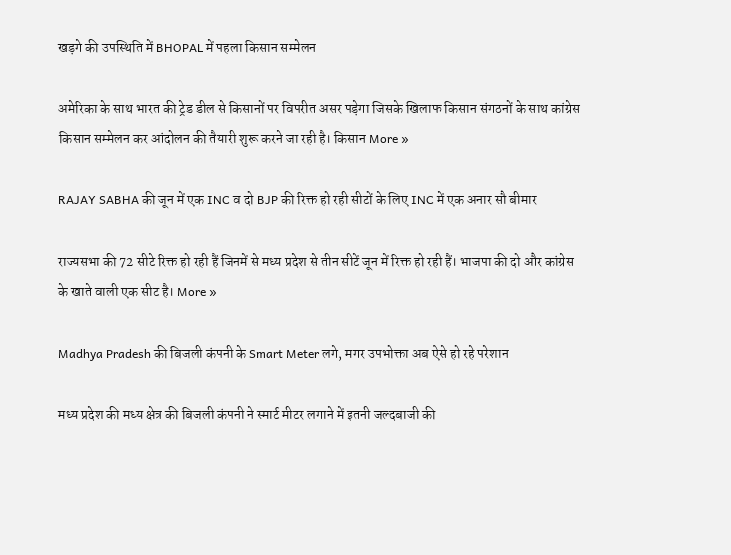खड़गे की उपस्थिति में BHOPAL में पहला किसान सम्मेलन

अमेरिका के साथ भारत की ट्रेड डील से किसानों पर विपरीत असर पड़ेगा जिसके खिलाफ किसान संगठनों के साथ कांग्रेस किसान सम्मेलन कर आंदोलन की तैयारी शुरू करने जा रही है। किसान More »

RAJAY SABHA की जून में एक INC व दो BJP की रिक्त हो रही सीटों के लिए INC में एक अनार सौ बीमार

राज्यसभा की 72 सीटे रिक्त हो रही हैं जिनमें से मध्य प्रदेश से तीन सीटें जून में रिक्त हो रही हैं। भाजपा की दो और कांग्रेस के खाते वाली एक सीट है। More »

Madhya Pradesh की बिजली कंपनी के Smart Meter लगे, मगर उपभोक्ता अब ऐसे हो रहे परेशान

मध्य प्रदेश की मध्य क्षेत्र की बिजली कंपनी ने स्मार्ट मीटर लगाने में इतनी जल्दबाजी की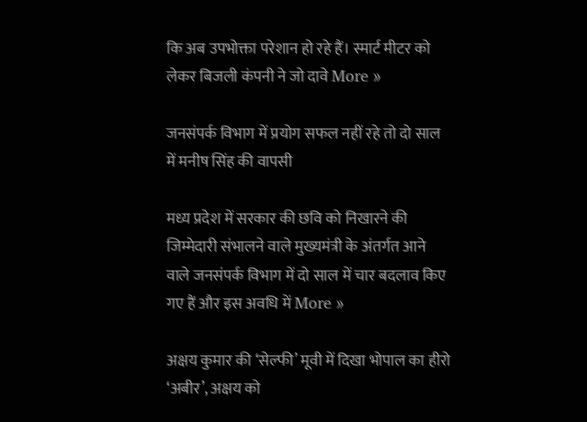कि अब उपभोक्ता परेशान हो रहे हैं। स्मार्ट मीटर को लेकर बिजली कंपनी ने जो दावे More »

जनसंपर्क विभाग में प्रयोग सफल नहीं रहे तो दो साल में मनीष सिंह की वापसी

मध्य प्रदेश में सरकार की छवि को निखारने की जिम्मेदारी संभालने वाले मुख्यमंत्री के अंतर्गत आने वाले जनसंपर्क विभाग में दो साल में चार बदलाव किए गए हैं और इस अवधि में More »

अक्षय कुमार की ‘सेल्फी’ मूवी में दिखा भोपाल का हीरो ‘अबीर’, अक्षय को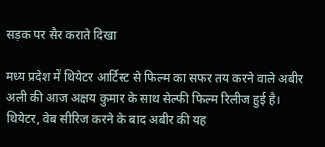सड़क पर सैर कराते दिखा

मध्य प्रदेश में थियेटर आर्टिस्ट से फिल्म का सफर तय करने वाले अबीर अली की आज अक्षय कुमार के साथ सेल्फी फिल्म रिलीज हुई है। थियेटर, वेब सीरिज करने के बाद अबीर की यह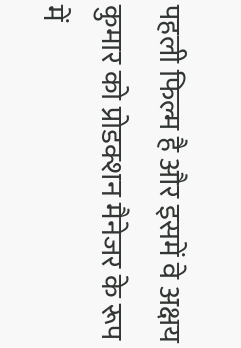पहली फिल्म है और इसमें वे अक्षय कुमार को प्रोडक्शन मैनेजर के रूप में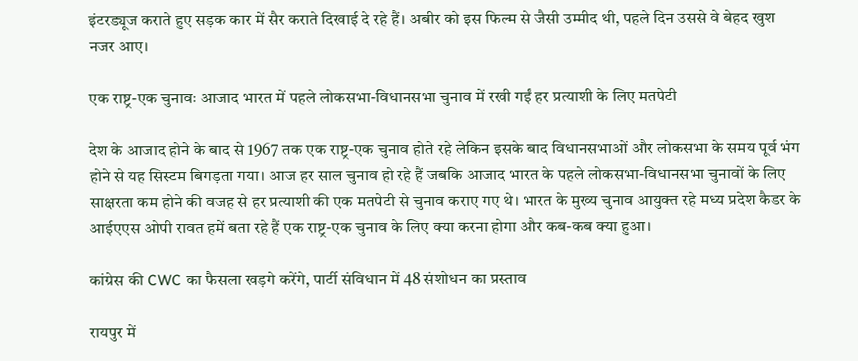इंटरड्यूज कराते हुए सड़क कार में सैर कराते दिखाई दे रहे हैं। अबीर को इस फिल्म से जैसी उम्मीद थी, पहले दिन उससे वे बेहद खुश नजर आए।

एक राष्ट्र-एक चुनावः आजाद भारत में पहले लोकसभा-विधानसभा चुनाव में रखी गईं हर प्रत्याशी के लिए मतपेटी

देश के आजाद होने के बाद से 1967 तक एक राष्ट्र-एक चुनाव होते रहे लेकिन इसके बाद विधानसभाओं और लोकसभा के समय पूर्व भंग होने से यह सिस्टम बिगड़ता गया। आज हर साल चुनाव हो रहे हैं जबकि आजाद भारत के पहले लोकसभा-विधानसभा चुनावों के लिए साक्षरता कम होने की वजह से हर प्रत्याशी की एक मतपेटी से चुनाव कराए गए थे। भारत के मुख्य चुनाव आयुक्त रहे मध्य प्रदेश कैडर के आईएएस ओपी रावत हमें बता रहे हैं एक राष्ट्र-एक चुनाव के लिए क्या करना होगा और कब-कब क्या हुआ।

कांग्रेस की CWC का फैसला खड़गे करेंगे, पार्टी संविधान में 48 संशोधन का प्रस्ताव

रायपुर में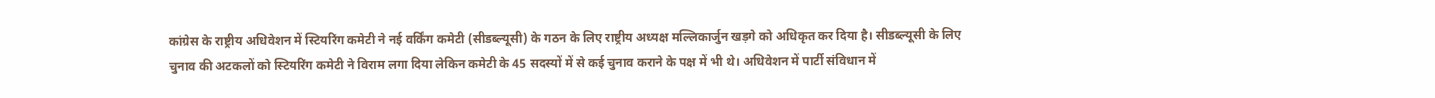कांग्रेस के राष्ट्रीय अधिवेशन में स्टियरिंग कमेटी ने नई वर्किंग कमेटी (सीडब्ल्यूसी) के गठन के लिए राष्ट्रीय अध्यक्ष मल्लिकार्जुन खड़गे को अधिकृत कर दिया है। सीडब्ल्यूसी के लिए चुनाव की अटकलों को स्टियरिंग कमेटी ने विराम लगा दिया लेकिन कमेटी के 45 सदस्यों में से कई चुनाव कराने के पक्ष में भी थे। अधिवेशन में पार्टी संविधान में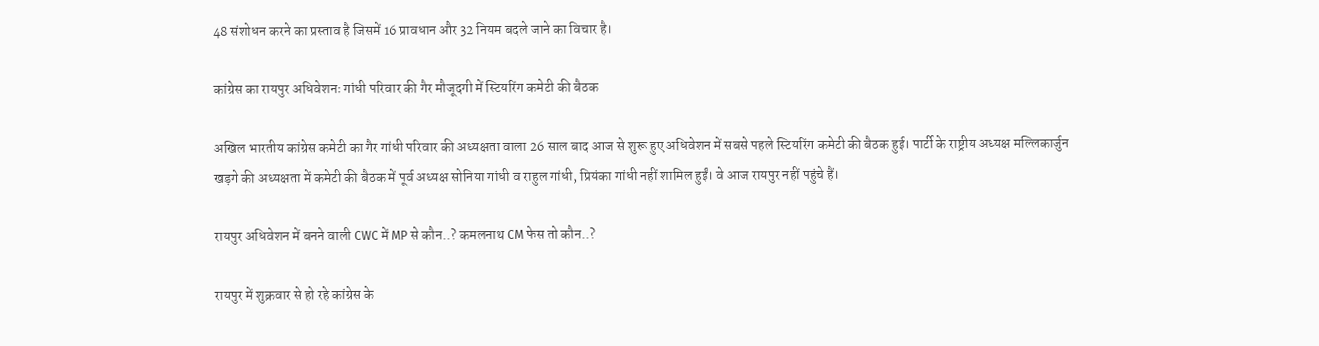48 संशोधन करने का प्रस्ताव है जिसमें 16 प्रावधान और 32 नियम बदले जाने का विचार है।

कांग्रेस का रायपुर अधिवेशनः गांधी परिवार की गैर मौजूदगी में स्टियरिंग कमेटी की बैठक

अखिल भारतीय कांग्रेस कमेटी का गैर गांधी परिवार की अध्यक्षता वाला 26 साल बाद आज से शुरू हुए अधिवेशन में सबसे पहले स्टियरिंग कमेटी की बैठक हुई। पार्टी के राष्ट्रीय अध्यक्ष मल्लिकार्जुन खड़गे की अध्यक्षता में कमेटी की बैठक में पूर्व अध्यक्ष सोनिया गांधी व राहुल गांधी, प्रियंका गांधी नहीं शामिल हुईं। वे आज रायपुर नहीं पहुंचे हैं।

रायपुर अधिवेशन में बनने वाली CWC में MP से कौन..? कमलनाथ CM फेस तो कौन..?

रायपुर में शुक्रवार से हो रहे कांग्रेस के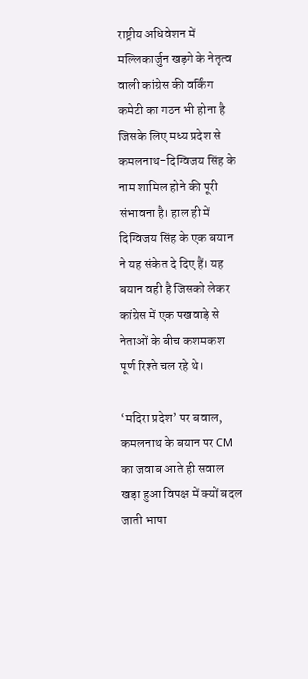राष्ट्रीय अधिवेशन में मल्लिकार्जुन खड़गे के नेतृत्व वाली कांग्रेस की वर्किंग कमेटी का गठन भी होना है जिसके लिए मध्य प्रदेश से कमलनाथ-दिग्विजय सिंह के नाम शामिल होने की पूरी संभावना है। हाल ही में दिग्विजय सिंह के एक बयान ने यह संकेत दे दिए हैं। यह बयान वही है जिसको लेकर कांग्रेस में एक पखवाड़े से नेताओं के बीच कशमकश पूर्ण रिश्ते चल रहे थे।

‘मदिरा प्रदेश’ पर बवाल, कमलनाथ के बयान पर CM का जवाब आते ही सवाल खड़ा हुआ विपक्ष में क्यों बदल जाती भाषा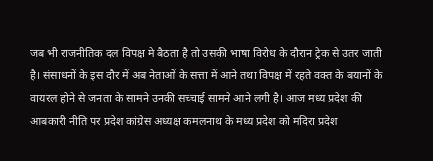जब भी राजनीतिक दल विपक्ष मे बैठता है तो उसकी भाषा विरोध के दौरान ट्रेक से उतर जाती है। संसाधनों के इस दौर में अब नेताओं के सत्ता में आने तथा विपक्ष में रहते वक्त के बयानों के वायरल होने से जनता के सामने उनकी सच्चाई सामने आने लगी है। आज मध्य प्रदेश की आबकारी नीति पर प्रदेश कांग्रेस अध्यक्ष कमलनाथ के मध्य प्रदेश को मदिरा प्रदेश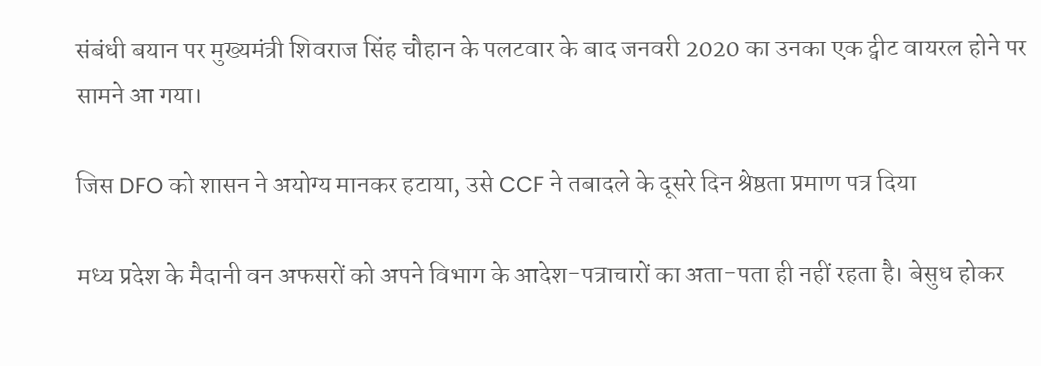संबंधी बयान पर मुख्यमंत्री शिवराज सिंह चौहान के पलटवार के बाद जनवरी 2020 का उनका एक ट्वीट वायरल होने पर सामने आ गया।

जिस DFO को शासन ने अयोग्य मानकर हटाया, उसे CCF ने तबादले के दूसरे दिन श्रेष्ठता प्रमाण पत्र दिया

मध्य प्रदेश के मैदानी वन अफसरों को अपने विभाग के आदेश-पत्राचारों का अता-पता ही नहीं रहता है। बेसुध होकर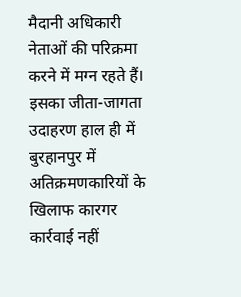मैदानी अधिकारी नेताओं की परिक्रमा करने में मग्न रहते हैं। इसका जीता-जागता उदाहरण हाल ही में बुरहानपुर में अतिक्रमणकारियों के खिलाफ कारगर कार्रवाई नहीं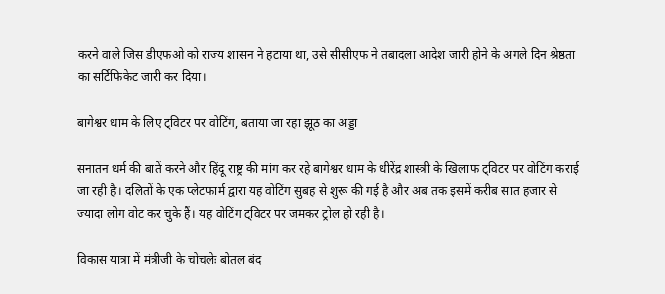करने वाले जिस डीएफओ को राज्य शासन ने हटाया था, उसे सीसीएफ ने तबादला आदेश जारी होने के अगले दिन श्रेष्ठता का सर्टिफिकेट जारी कर दिया।

बागेश्वर धाम के लिए ट्विटर पर वोटिंग, बताया जा रहा झूठ का अड्डा

सनातन धर्म की बातें करने और हिंदू राष्ट्र की मांग कर रहे बागेश्वर धाम के धीरेंद्र शास्त्री के खिलाफ ट्विटर पर वोटिंग कराई जा रही है। दलितों के एक प्लेटफार्म द्वारा यह वोटिंग सुबह से शुरू की गई है और अब तक इसमें करीब सात हजार से ज्यादा लोग वोट कर चुके हैं। यह वोटिंग ट्विटर पर जमकर ट्रोल हो रही है।

विकास यात्रा में मंत्रीजी के चोचलेः बोतल बंद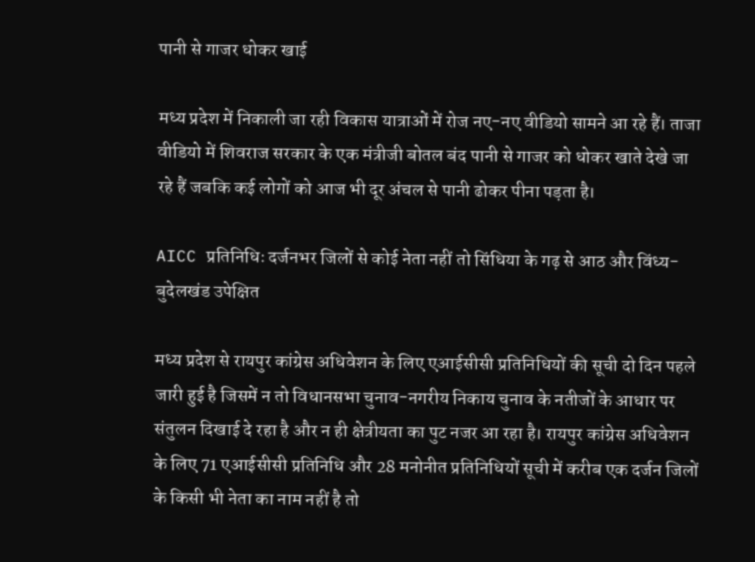पानी से गाजर धोकर खाई

मध्य प्रदेश में निकाली जा रही विकास यात्राओं में रोज नए-नए वीडियो सामने आ रहे हैं। ताजा वीडियो में शिवराज सरकार के एक मंत्रीजी बोतल बंद पानी से गाजर को धोकर खाते देखे जा रहे हैं जबकि कई लोगों को आज भी दूर अंचल से पानी ढोकर पीना पड़ता है।

AICC प्रतिनिधिः दर्जनभर जिलों से कोई नेता नहीं तो सिंधिया के गढ़ से आठ और विंध्य-बुदेलखंड उपेक्षित

मध्य प्रदेश से रायपुर कांग्रेस अधिवेशन के लिए एआईसीसी प्रतिनिधियों की सूची दो दिन पहले जारी हुई है जिसमें न तो विधानसभा चुनाव-नगरीय निकाय चुनाव के नतीजों के आधार पर संतुलन दिखाई दे रहा है और न ही क्षेत्रीयता का पुट नजर आ रहा है। रायपुर कांग्रेस अधिवेशन के लिए 71 एआईसीसी प्रतिनिधि और 28 मनोनीत प्रतिनिधियों सूची में करीब एक दर्जन जिलों के किसी भी नेता का नाम नहीं है तो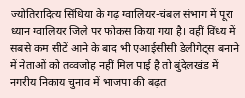ज्योतिरादित्य सिंधिया के गढ़ ग्वालियर-चंबल संभाग में पूरा ध्यान ग्वालियर जिले पर फोकस किया गया है। वहीं विंध्य में सबसे कम सीटें आने के बाद भी एआईसीसी डेलीगेट्स बनाने में नेताओं को तव्वजोह नहीं मिल पाई है तो बुंदेलखंड में नगरीय निकाय चुनाव में भाजपा की बढ़त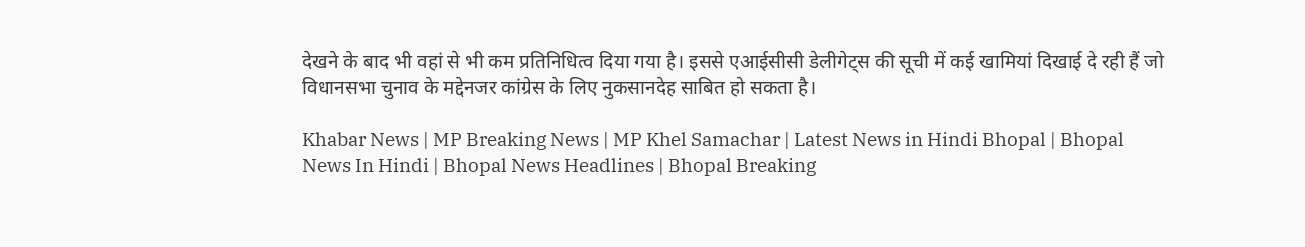देखने के बाद भी वहां से भी कम प्रतिनिधित्व दिया गया है। इससे एआईसीसी डेलीगेट्स की सूची में कई खामियां दिखाई दे रही हैं जो विधानसभा चुनाव के मद्देनजर कांग्रेस के लिए नुकसानदेह साबित हो सकता है।

Khabar News | MP Breaking News | MP Khel Samachar | Latest News in Hindi Bhopal | Bhopal News In Hindi | Bhopal News Headlines | Bhopal Breaking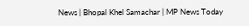News | Bhopal Khel Samachar | MP News Today